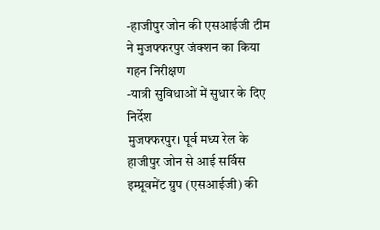-हाजीपुर जोन की एसआईजी टीम ने मुजफ्फरपुर जंक्शन का किया गहन निरीक्षण
-यात्री सुविधाओं में सुधार के दिए निर्देश
मुजफ्फरपुर। पूर्व मध्य रेल के हाजीपुर जोन से आई सर्विस इम्प्रूवमेंट ग्रुप (एसआईजी) की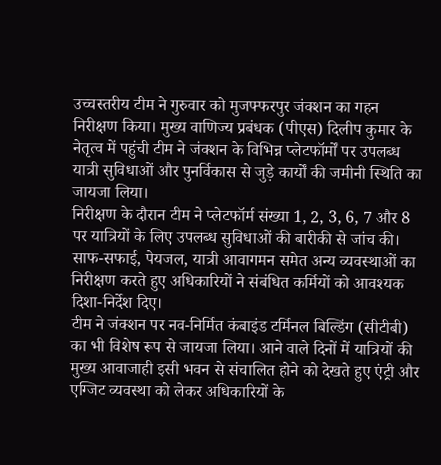उच्चस्तरीय टीम ने गुरुवार को मुजफ्फरपुर जंक्शन का गहन निरीक्षण किया। मुख्य वाणिज्य प्रबंधक (पीएस) दिलीप कुमार के नेतृत्व में पहुंची टीम ने जंक्शन के विभिन्न प्लेटफॉर्मों पर उपलब्ध यात्री सुविधाओं और पुनर्विकास से जुड़े कार्यों की जमीनी स्थिति का जायजा लिया।
निरीक्षण के दौरान टीम ने प्लेटफॉर्म संख्या 1, 2, 3, 6, 7 और 8 पर यात्रियों के लिए उपलब्ध सुविधाओं की बारीकी से जांच की। साफ-सफाई, पेयजल, यात्री आवागमन समेत अन्य व्यवस्थाओं का निरीक्षण करते हुए अधिकारियों ने संबंधित कर्मियों को आवश्यक दिशा-निर्देश दिए।
टीम ने जंक्शन पर नव-निर्मित कंबाइंड टर्मिनल बिल्डिंग (सीटीबी) का भी विशेष रूप से जायजा लिया। आने वाले दिनों में यात्रियों की मुख्य आवाजाही इसी भवन से संचालित होने को देखते हुए एंट्री और एग्जिट व्यवस्था को लेकर अधिकारियों के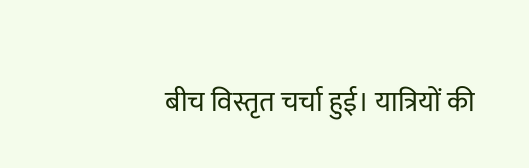बीच विस्तृत चर्चा हुई। यात्रियों की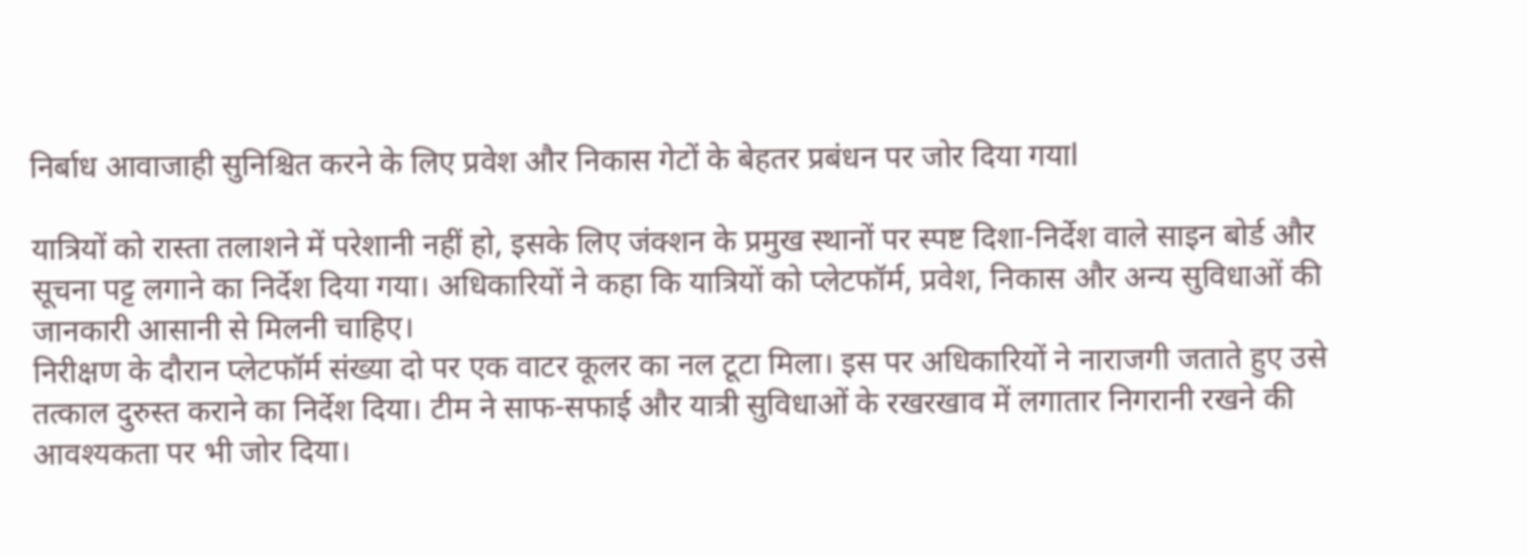निर्बाध आवाजाही सुनिश्चित करने के लिए प्रवेश और निकास गेटों के बेहतर प्रबंधन पर जोर दिया गयाl

यात्रियों को रास्ता तलाशने में परेशानी नहीं हो, इसके लिए जंक्शन के प्रमुख स्थानों पर स्पष्ट दिशा-निर्देश वाले साइन बोर्ड और सूचना पट्ट लगाने का निर्देश दिया गया। अधिकारियों ने कहा कि यात्रियों को प्लेटफॉर्म, प्रवेश, निकास और अन्य सुविधाओं की जानकारी आसानी से मिलनी चाहिए।
निरीक्षण के दौरान प्लेटफॉर्म संख्या दो पर एक वाटर कूलर का नल टूटा मिला। इस पर अधिकारियों ने नाराजगी जताते हुए उसे तत्काल दुरुस्त कराने का निर्देश दिया। टीम ने साफ-सफाई और यात्री सुविधाओं के रखरखाव में लगातार निगरानी रखने की आवश्यकता पर भी जोर दिया।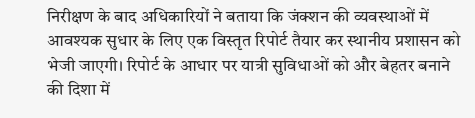निरीक्षण के बाद अधिकारियों ने बताया कि जंक्शन की व्यवस्थाओं में आवश्यक सुधार के लिए एक विस्तृत रिपोर्ट तैयार कर स्थानीय प्रशासन को भेजी जाएगी। रिपोर्ट के आधार पर यात्री सुविधाओं को और बेहतर बनाने की दिशा में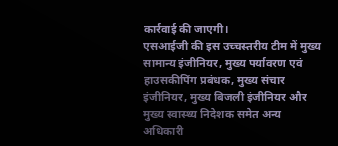कार्रवाई की जाएगी।
एसआईजी की इस उच्चस्तरीय टीम में मुख्य सामान्य इंजीनियर, मुख्य पर्यावरण एवं हाउसकीपिंग प्रबंधक, मुख्य संचार इंजीनियर, मुख्य बिजली इंजीनियर और मुख्य स्वास्थ्य निदेशक समेत अन्य अधिकारी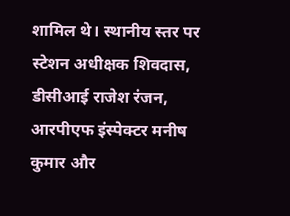शामिल थे। स्थानीय स्तर पर स्टेशन अधीक्षक शिवदास, डीसीआई राजेश रंजन, आरपीएफ इंस्पेक्टर मनीष कुमार और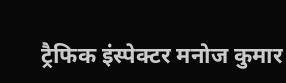ट्रैफिक इंस्पेक्टर मनोज कुमार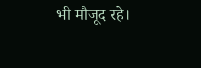भी मौजूद रहे।